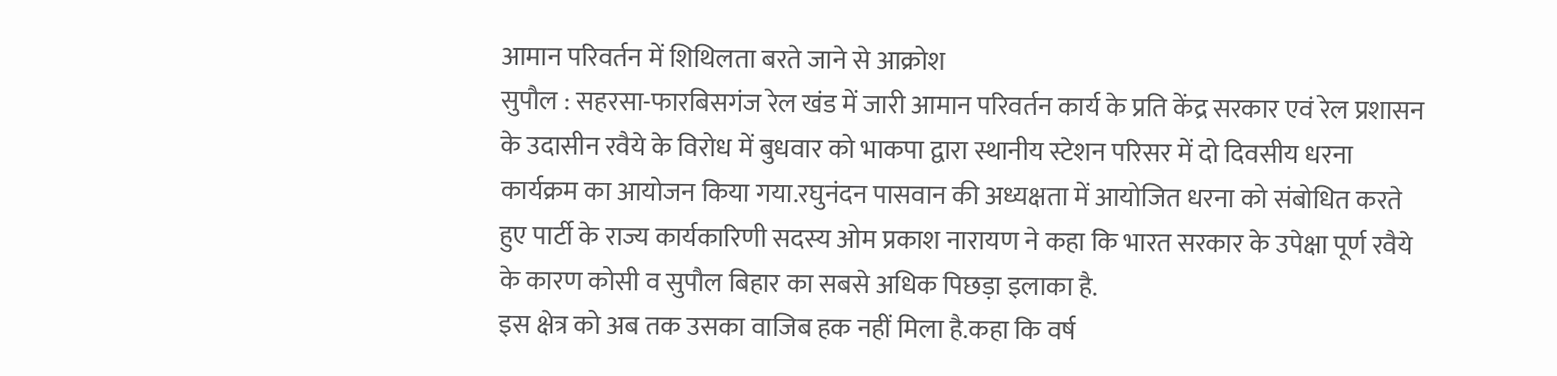आमान परिवर्तन में शिथिलता बरते जाने से आक्रोश
सुपौल : सहरसा-फारबिसगंज रेल खंड में जारी आमान परिवर्तन कार्य के प्रति केंद्र सरकार एवं रेल प्रशासन के उदासीन रवैये के विरोध में बुधवार को भाकपा द्वारा स्थानीय स्टेशन परिसर में दो दिवसीय धरना कार्यक्रम का आयोजन किया गया.रघुनंदन पासवान की अध्यक्षता में आयोजित धरना को संबोधित करते हुए पार्टी के राज्य कार्यकारिणी सदस्य ओम प्रकाश नारायण ने कहा कि भारत सरकार के उपेक्षा पूर्ण रवैये के कारण कोसी व सुपौल बिहार का सबसे अधिक पिछड़ा इलाका है.
इस क्षेत्र को अब तक उसका वाजिब हक नहीं मिला है.कहा कि वर्ष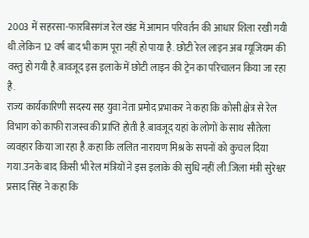2003 में सहरसा-फारबिसगंज रेल खंड में आमान परिवर्तन की आधार शिला रखी गयी थी.लेकिन 12 वर्ष बाद भी काम पूरा नहीं हो पाया है. छोटी रेल लाइन अब म्यूजियम की वस्तु हो गयी है.बावजूद इस इलाके में छोटी लाइन की ट्रेन का परिचालन किया जा रहा है.
राज्य कार्यकारिणी सदस्य सह युवा नेता प्रमोद प्रभाकर ने कहा कि कोसी क्षेत्र से रेल विभाग को काफी राजस्व की प्राप्ति होती है.बावजूद यहां के लोगों के साथ सौतेला व्यवहार किया जा रहा है.कहा कि ललित नारायण मिश्र के सपनों को कुचल दिया गया.उनके बाद किसी भी रेल मंत्रियों ने इस इलाके की सुधि नहीं ली.जिला मंत्री सुरेश्वर प्रसाद सिंह ने कहा कि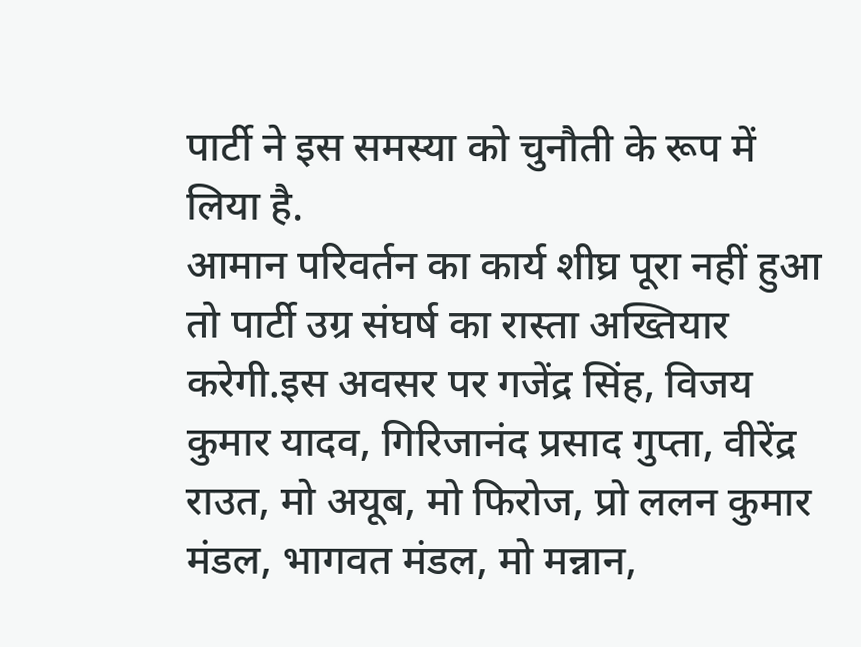पार्टी ने इस समस्या को चुनौती के रूप में लिया है.
आमान परिवर्तन का कार्य शीघ्र पूरा नहीं हुआ तो पार्टी उग्र संघर्ष का रास्ता अख्तियार करेगी.इस अवसर पर गजेंद्र सिंह, विजय कुमार यादव, गिरिजानंद प्रसाद गुप्ता, वीरेंद्र राउत, मो अयूब, मो फिरोज, प्रो ललन कुमार मंडल, भागवत मंडल, मो मन्नान,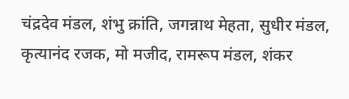चंद्रदेव मंडल, शंभु क्रांति, जगन्नाथ मेहता, सुधीर मंडल, कृत्यानंद रजक, मो मजीद, रामरूप मंडल, शंकर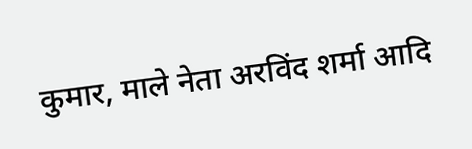कुमार, माले नेता अरविंद शर्मा आदि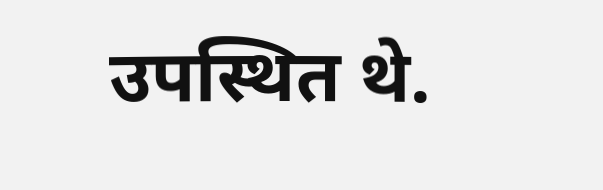उपस्थित थे.